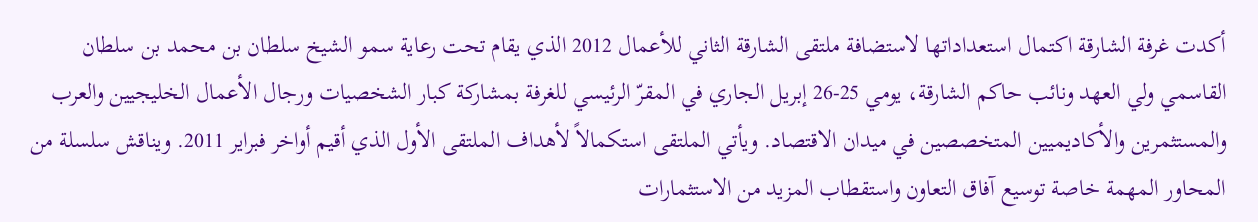أكدت غرفة الشارقة اكتمال استعداداتها لاستضافة ملتقى الشارقة الثاني للأعمال 2012 الذي يقام تحت رعاية سمو الشيخ سلطان بن محمد بن سلطان القاسمي ولي العهد ونائب حاكم الشارقة، يومي 25-26 إبريل الجاري في المقرّ الرئيسي للغرفة بمشاركة كبار الشخصيات ورجال الأعمال الخليجيين والعرب والمستثمرين والأكاديميين المتخصصين في ميدان الاقتصاد. ويأتي الملتقى استكمالاً لأهداف الملتقى الأول الذي أقيم أواخر فبراير 2011. ويناقش سلسلة من المحاور المهمة خاصة توسيع آفاق التعاون واستقطاب المزيد من الاستثمارات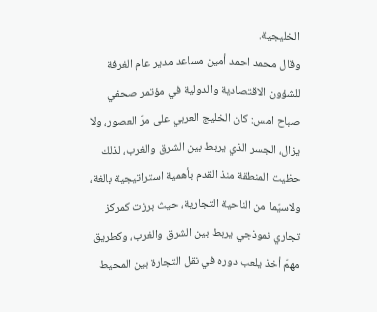الخليجية.
وقال محمد احمد أمين مساعد مدير عام الغرفة للشؤون الاقتصادية والدولية في مؤتمر صحفي صباح امس: كان الخليج العربي على مرّ العصور، ولا يزال، الجسر الذي يربط بين الشرق والغرب، لذلك حظيت المنطقة منذ القدم بأهمية استراتيجية بالغة، ولاسيّما من الناحية التجارية، حيث برزت كمركز تجاري نموذجي يربط بين الشرق والغرب، وكطريق مهمّ أخذ يلعب دوره في نقل التجارة بين المحيط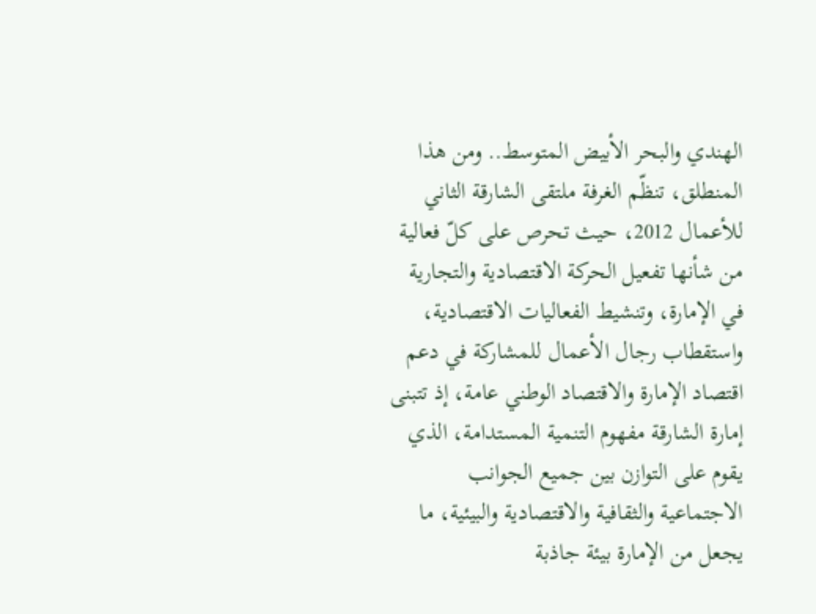الهندي والبحر الأبيض المتوسط.. ومن هذا المنطلق، تنظّم الغرفة ملتقى الشارقة الثاني للأعمال 2012، حيث تحرص على كلّ فعالية من شأنها تفعيل الحركة الاقتصادية والتجارية في الإمارة، وتنشيط الفعاليات الاقتصادية، واستقطاب رجال الأعمال للمشاركة في دعم اقتصاد الإمارة والاقتصاد الوطني عامة، إذ تتبنى إمارة الشارقة مفهوم التنمية المستدامة، الذي يقوم على التوازن بين جميع الجوانب الاجتماعية والثقافية والاقتصادية والبيئية، ما يجعل من الإمارة بيئة جاذبة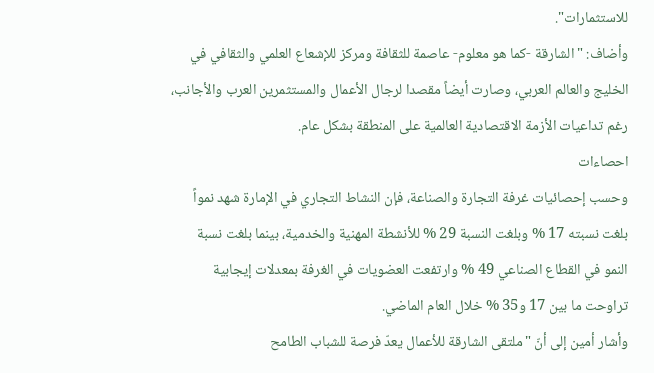للاستثمارات".
وأضاف: "الشارقة -كما هو معلوم- عاصمة للثقافة ومركز للإشعاع العلمي والثقافي في الخليج والعالم العربي، وصارت أيضاً مقصدا لرجال الأعمال والمستثمرين العرب والأجانب، رغم تداعيات الأزمة الاقتصادية العالمية على المنطقة بشكل عام.
احصاءات
وحسب إحصائيات غرفة التجارة والصناعة، فإن النشاط التجاري في الإمارة شهد نمواً بلغت نسبته 17 % وبلغت النسبة 29 % للأنشطة المهنية والخدمية، بينما بلغت نسبة النمو في القطاع الصناعي 49 % وارتفعت العضويات في الغرفة بمعدلات إيجابية تراوحت ما بين 17 و35 % خلال العام الماضي.
وأشار أمين إلى أنّ "ملتقى الشارقة للأعمال يعدّ فرصة للشباب الطامح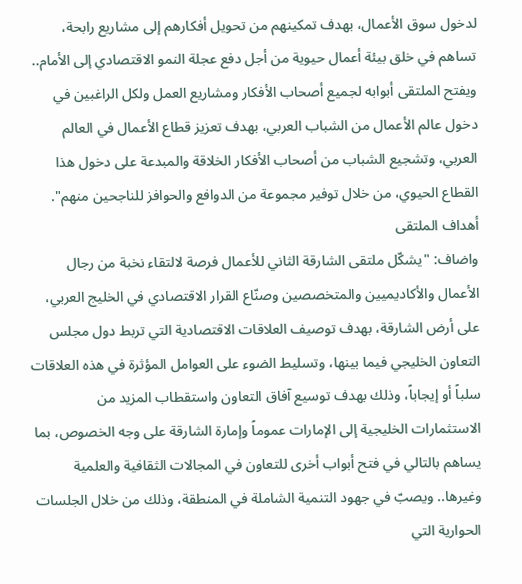لدخول سوق الأعمال، بهدف تمكينهم من تحويل أفكارهم إلى مشاريع رابحة، تساهم في خلق بيئة أعمال حيوية من أجل دفع عجلة النمو الاقتصادي إلى الأمام.. ويفتح الملتقى أبوابه لجميع أصحاب الأفكار ومشاريع العمل ولكل الراغبين في دخول عالم الأعمال من الشباب العربي، بهدف تعزيز قطاع الأعمال في العالم العربي، وتشجيع الشباب من أصحاب الأفكار الخلاقة والمبدعة على دخول هذا القطاع الحيوي، من خلال توفير مجموعة من الدوافع والحوافز للناجحين منهم".
أهداف الملتقى
واضاف: "يشكّل ملتقى الشارقة الثاني للأعمال فرصة لالتقاء نخبة من رجال الأعمال والأكاديميين والمتخصصين وصنّاع القرار الاقتصادي في الخليج العربي، على أرض الشارقة، بهدف توصيف العلاقات الاقتصادية التي تربط دول مجلس التعاون الخليجي فيما بينها، وتسليط الضوء على العوامل المؤثرة في هذه العلاقات سلباً أو إيجاباً، وذلك بهدف توسيع آفاق التعاون واستقطاب المزيد من الاستثمارات الخليجية إلى الإمارات عموماً وإمارة الشارقة على وجه الخصوص، بما يساهم بالتالي في فتح أبواب أخرى للتعاون في المجالات الثقافية والعلمية وغيرها.. ويصبّ في جهود التنمية الشاملة في المنطقة، وذلك من خلال الجلسات الحوارية التي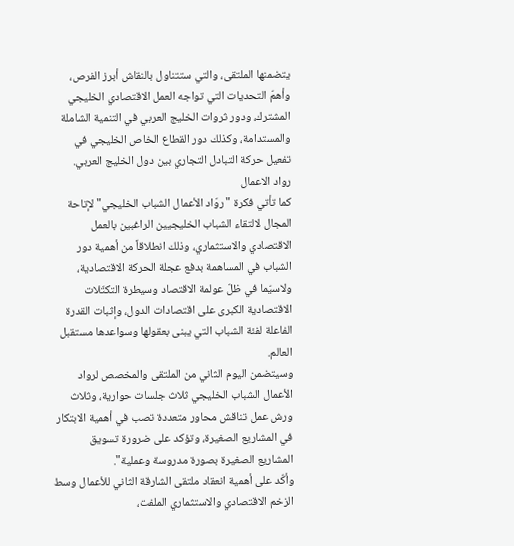يتضمنها الملتقى، والتي ستتناول بالنقاش أبرز الفرص، وأهمّ التحديات التي تواجه العمل الاقتصادي الخليجي المشترك، ودور ثروات الخليج العربي في التنمية الشاملة والمستدامة، وكذلك دور القطاع الخاص الخليجي في تفعيل حركة التبادل التجاري بين دول الخليج العربي.
رواد الاعمال
كما تأتي فكرة "روّاد الأعمال الشباب الخليجي" لإتاحة المجال لالتقاء الشباب الخليجيين الراغبين بالعمل الاقتصادي والاستثماري، وذلك انطلاقاً من أهمية دور الشباب في المساهمة بدفع عجلة الحركة الاقتصادية، ولاسيّما في ظلّ عولمة الاقتصاد وسيطرة التكتّلات الاقتصادية الكبرى على اقتصادات الدول، وإثبات القدرة الفاعلة لفئة الشباب التي يبنى بعقولها وسواعدها مستقبل العالم.
وسيتضمن اليوم الثاني من الملتقى والمخصص لرواد الأعمال الشباب الخليجي ثلاث جلسات حوارية، وثلاث ورش عمل تناقش محاور متعددة تصب في أهمية الابتكار في المشاريع الصغيرة، وتؤكد على ضرورة تسويق المشاريع الصغيرة بصورة مدروسة وعملية".
وأكّد على أهمية انعقاد ملتقى الشارقة الثاني للأعمال وسط الزخم الاقتصادي والاستثماري الملفت،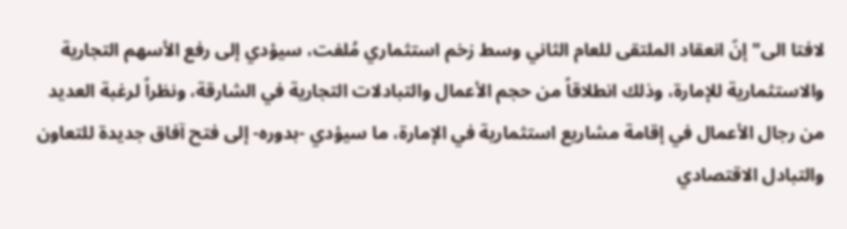لافتا الى"إنّ انعقاد الملتقى للعام الثاني وسط زخم استثماري مُلفت، سيؤدي إلى رفع الأسهم التجارية والاستثمارية للإمارة، وذلك انطلاقاً من حجم الأعمال والتبادلات التجارية في الشارقة، ونظراً لرغبة العديد من رجال الأعمال في إقامة مشاريع استثمارية في الإمارة، ما سيؤدي -بدوره- إلى فتح آفاق جديدة للتعاون والتبادل الاقتصادي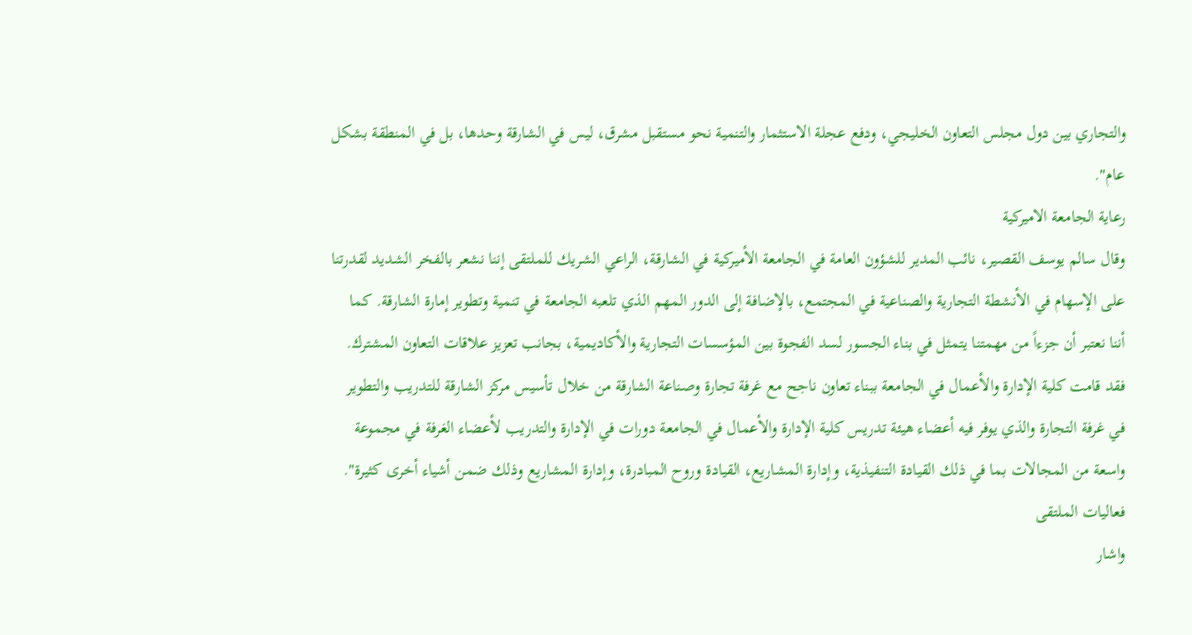والتجاري بين دول مجلس التعاون الخليجي، ودفع عجلة الاستثمار والتنمية نحو مستقبل مشرق، ليس في الشارقة وحدها، بل في المنطقة بشكل عام".
رعاية الجامعة الاميركية
وقال سالم يوسف القصير، نائب المدير للشؤون العامة في الجامعة الأميركية في الشارقة، الراعي الشريك للملتقى إننا نشعر بالفخر الشديد لقدرتنا على الإسهام في الأنشطة التجارية والصناعية في المجتمع، بالإضافة إلى الدور المهم الذي تلعبه الجامعة في تنمية وتطوير إمارة الشارقة. كما أننا نعتبر أن جزءاً من مهمتنا يتمثل في بناء الجسور لسد الفجوة بين المؤسسات التجارية والأكاديمية، بجانب تعزيز علاقات التعاون المشترك.
فقد قامت كلية الإدارة والأعمال في الجامعة ببناء تعاون ناجح مع غرفة تجارة وصناعة الشارقة من خلال تأسيس مركز الشارقة للتدريب والتطوير في غرفة التجارة والذي يوفر فيه أعضاء هيئة تدريس كلية الإدارة والأعمال في الجامعة دورات في الإدارة والتدريب لأعضاء الغرفة في مجموعة واسعة من المجالات بما في ذلك القيادة التنفيذية، وإدارة المشاريع، القيادة وروح المبادرة، وإدارة المشاريع وذلك ضمن أشياء أخرى كثيرة".
فعاليات الملتقى
واشار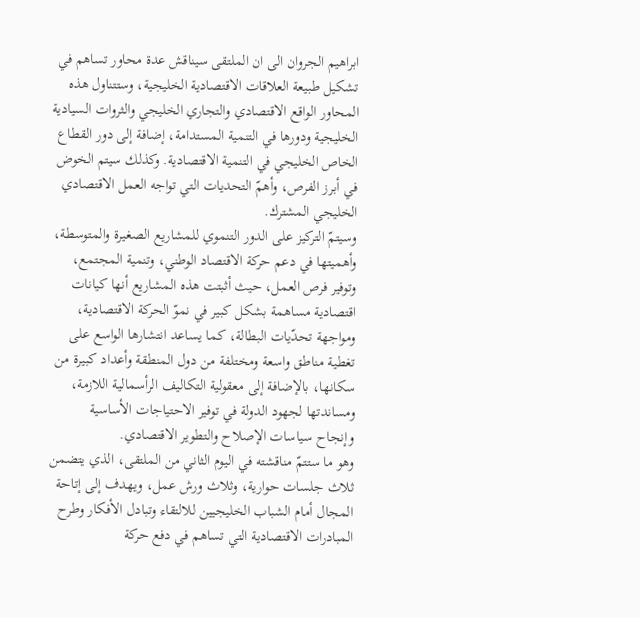ابراهيم الجروان الى ان الملتقى سيناقش عدة محاور تساهم في تشكيل طبيعة العلاقات الاقتصادية الخليجية، وستتناول هذه المحاور الواقع الاقتصادي والتجاري الخليجي والثروات السيادية الخليجية ودورها في التنمية المستدامة، إضافة إلى دور القطاع الخاص الخليجي في التنمية الاقتصادية. وكذلك سيتم الخوض في أبرز الفرص، وأهمّ التحديات التي تواجه العمل الاقتصادي الخليجي المشترك.
وسيتمّ التركيز على الدور التنموي للمشاريع الصغيرة والمتوسطة، وأهميتها في دعم حركة الاقتصاد الوطني، وتنمية المجتمع، وتوفير فرص العمل، حيث أثبتت هذه المشاريع أنها كيانات اقتصادية مساهمة بشكل كبير في نموّ الحركة الاقتصادية، ومواجهة تحدّيات البطالة، كما يساعد انتشارها الواسع على تغطية مناطق واسعة ومختلفة من دول المنطقة وأعداد كبيرة من سكانها، بالإضافة إلى معقولية التكاليف الرأسمالية اللازمة، ومساندتها لجهود الدولة في توفير الاحتياجات الأساسية وإنجاح سياسات الإصلاح والتطوير الاقتصادي.
وهو ما ستتمّ مناقشته في اليوم الثاني من الملتقى، الذي يتضمن ثلاث جلسات حوارية، وثلاث ورش عمل، ويهدف إلى إتاحة المجال أمام الشباب الخليجيين للالتقاء وتبادل الأفكار وطرح المبادرات الاقتصادية التي تساهم في دفع حركة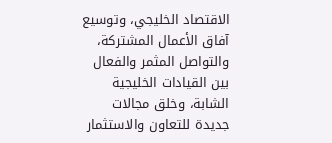الاقتصاد الخليجي، وتوسيع آفاق الأعمال المشتركة، والتواصل المثمر والفعال بين القيادات الخليجية الشابة، وخلق مجالات جديدة للتعاون والاستثمار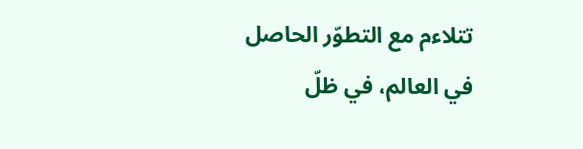تتلاءم مع التطوّر الحاصل في العالم، في ظلّ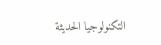التكنولوجيا الحديثة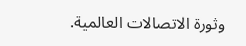وثورة الاتصالات العالمية.